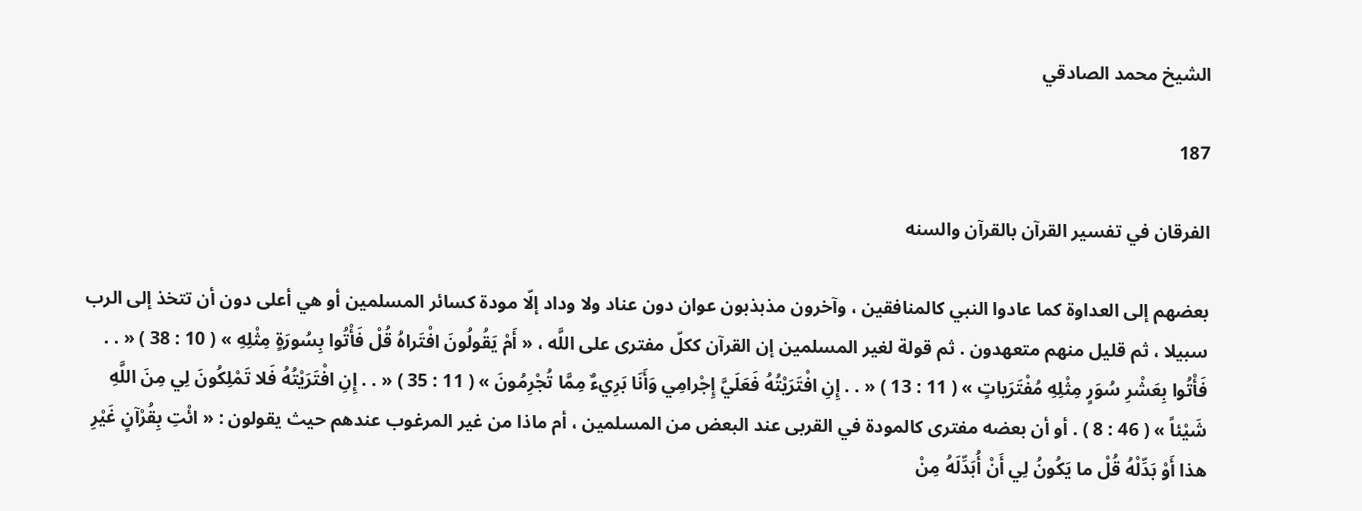الشيخ محمد الصادقي

187

الفرقان في تفسير القرآن بالقرآن والسنه

بعضهم إلى العداوة كما عادوا النبي كالمنافقين ، وآخرون مذبذبون عوان دون عناد ولا وداد إلّا مودة كسائر المسلمين أو هي أعلى دون أن تتخذ إلى الرب سبيلا ، ثم قليل منهم متعهدون . ثم قولة لغير المسلمين إن القرآن ككلّ مفترى على اللَّه ، « أَمْ يَقُولُونَ افْتَراهُ قُلْ فَأْتُوا بِسُورَةٍ مِثْلِهِ » ( 10 : 38 ) « . . فَأْتُوا بِعَشْرِ سُوَرٍ مِثْلِهِ مُفْتَرَياتٍ » ( 11 : 13 ) « . . إِنِ افْتَرَيْتُهُ فَعَلَيَّ إِجْرامِي وَأَنَا بَرِيءٌ مِمَّا تُجْرِمُونَ » ( 11 : 35 ) « . . إِنِ افْتَرَيْتُهُ فَلا تَمْلِكُونَ لِي مِنَ اللَّهِ شَيْئاً » ( 46 : 8 ) . أو أن بعضه مفترى كالمودة في القربى عند البعض من المسلمين ، أم ماذا من غير المرغوب عندهم حيث يقولون : « ائْتِ بِقُرْآنٍ غَيْرِ هذا أَوْ بَدِّلْهُ قُلْ ما يَكُونُ لِي أَنْ أُبَدِّلَهُ مِنْ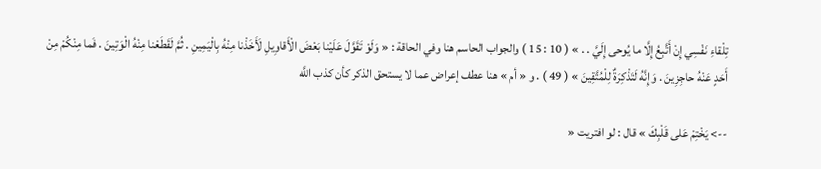تِلْقاءِ نَفْسِي إِنْ أَتَّبِعُ إِلَّا ما يُوحى إِلَيَّ . . » ( 10 : 15 ) والجواب الحاسم هنا وفي الحاقة : « وَلَوْ تَقَوَّلَ عَلَيْنا بَعْضَ الْأَقاوِيلِ لَأَخَذْنا مِنْهُ بِالْيَمِينِ . ثُمَّ لَقَطَعْنا مِنْهُ الْوَتِينَ . فَما مِنْكُمْ مِنْ أَحَدٍ عَنْهُ حاجِزِينَ . وَإِنَّهُ لَتَذْكِرَةٌ لِلْمُتَّقِينَ » ( 49 ) . و « أم » هنا عطف إعراض عما لا يستحق الذكر كأن كذب اللَّه

--> يَخْتِمْ عَلى قَلْبِكَ » قال : لو افتريت «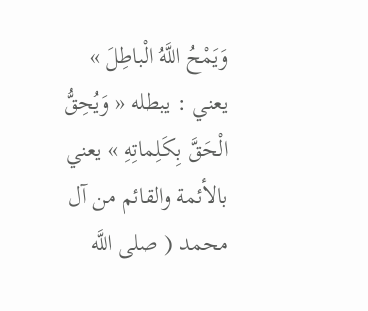وَيَمْحُ اللَّهُ الْباطِلَ » يعني : يبطله « وَيُحِقُّ الْحَقَّ بِكَلِماتِهِ » يعني بالأئمة والقائم من آل محمد ( صلى اللَّه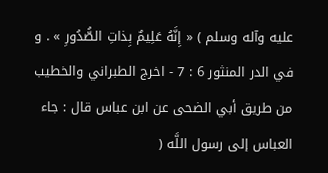عليه وآله وسلم ) « إِنَّهُ عَلِيمٌ بِذاتِ الصُّدُورِ » . و في الدر المنثور 6 : 7 - اخرج الطبراني والخطيب من طريق أبي الضحى عن ابن عباس قال : جاء العباس إلى رسول اللَّه (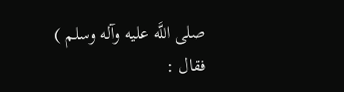صلى اللَّه عليه وآله وسلم ) فقال :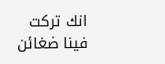انك تركت فينا ضغائن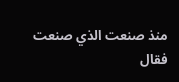منذ صنعت الذي صنعت فقال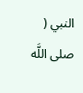النبي ( صلى اللَّه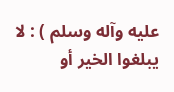عليه وآله وسلم ) : لا يبلغوا الخير أو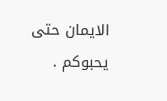الايمان حتى يحبوكم .